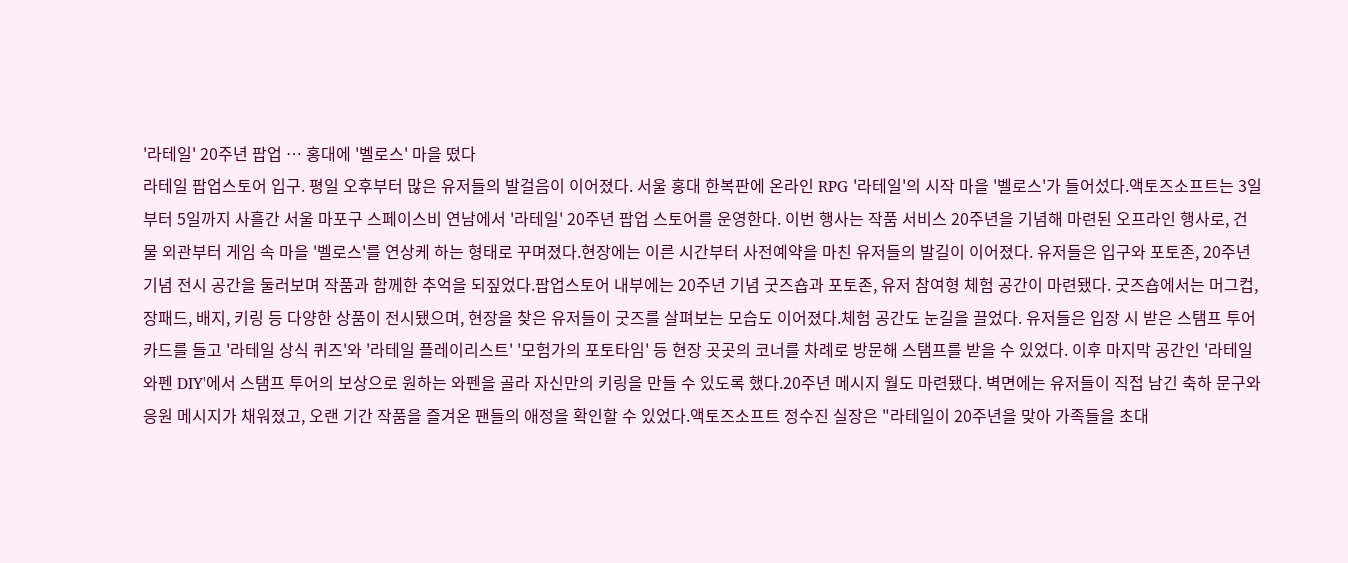'라테일' 20주년 팝업 … 홍대에 '벨로스' 마을 떴다
라테일 팝업스토어 입구. 평일 오후부터 많은 유저들의 발걸음이 이어졌다. 서울 홍대 한복판에 온라인 RPG '라테일'의 시작 마을 '벨로스'가 들어섰다.액토즈소프트는 3일부터 5일까지 사흘간 서울 마포구 스페이스비 연남에서 '라테일' 20주년 팝업 스토어를 운영한다. 이번 행사는 작품 서비스 20주년을 기념해 마련된 오프라인 행사로, 건물 외관부터 게임 속 마을 '벨로스'를 연상케 하는 형태로 꾸며졌다.현장에는 이른 시간부터 사전예약을 마친 유저들의 발길이 이어졌다. 유저들은 입구와 포토존, 20주년 기념 전시 공간을 둘러보며 작품과 함께한 추억을 되짚었다.팝업스토어 내부에는 20주년 기념 굿즈숍과 포토존, 유저 참여형 체험 공간이 마련됐다. 굿즈숍에서는 머그컵, 장패드, 배지, 키링 등 다양한 상품이 전시됐으며, 현장을 찾은 유저들이 굿즈를 살펴보는 모습도 이어졌다.체험 공간도 눈길을 끌었다. 유저들은 입장 시 받은 스탬프 투어 카드를 들고 '라테일 상식 퀴즈'와 '라테일 플레이리스트' '모험가의 포토타임' 등 현장 곳곳의 코너를 차례로 방문해 스탬프를 받을 수 있었다. 이후 마지막 공간인 '라테일 와펜 DIY'에서 스탬프 투어의 보상으로 원하는 와펜을 골라 자신만의 키링을 만들 수 있도록 했다.20주년 메시지 월도 마련됐다. 벽면에는 유저들이 직접 남긴 축하 문구와 응원 메시지가 채워졌고, 오랜 기간 작품을 즐겨온 팬들의 애정을 확인할 수 있었다.액토즈소프트 정수진 실장은 "라테일이 20주년을 맞아 가족들을 초대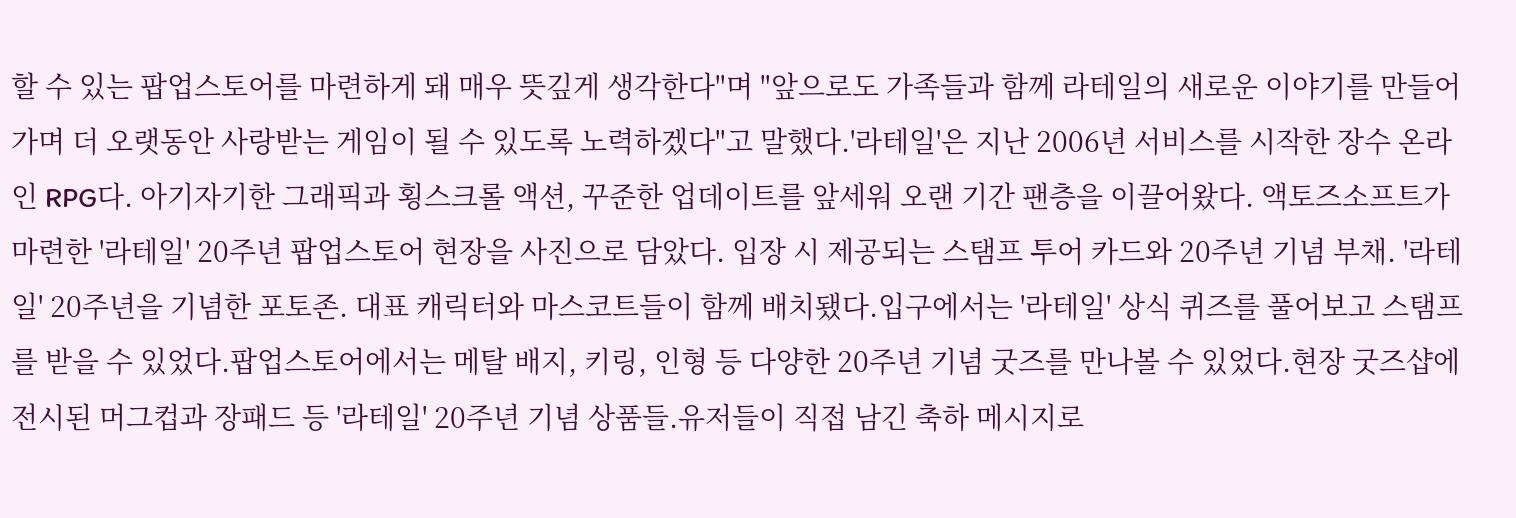할 수 있는 팝업스토어를 마련하게 돼 매우 뜻깊게 생각한다"며 "앞으로도 가족들과 함께 라테일의 새로운 이야기를 만들어가며 더 오랫동안 사랑받는 게임이 될 수 있도록 노력하겠다"고 말했다.'라테일'은 지난 2006년 서비스를 시작한 장수 온라인 RPG다. 아기자기한 그래픽과 횡스크롤 액션, 꾸준한 업데이트를 앞세워 오랜 기간 팬층을 이끌어왔다. 액토즈소프트가 마련한 '라테일' 20주년 팝업스토어 현장을 사진으로 담았다. 입장 시 제공되는 스탬프 투어 카드와 20주년 기념 부채. '라테일' 20주년을 기념한 포토존. 대표 캐릭터와 마스코트들이 함께 배치됐다.입구에서는 '라테일' 상식 퀴즈를 풀어보고 스탬프를 받을 수 있었다.팝업스토어에서는 메탈 배지, 키링, 인형 등 다양한 20주년 기념 굿즈를 만나볼 수 있었다.현장 굿즈샵에 전시된 머그컵과 장패드 등 '라테일' 20주년 기념 상품들.유저들이 직접 남긴 축하 메시지로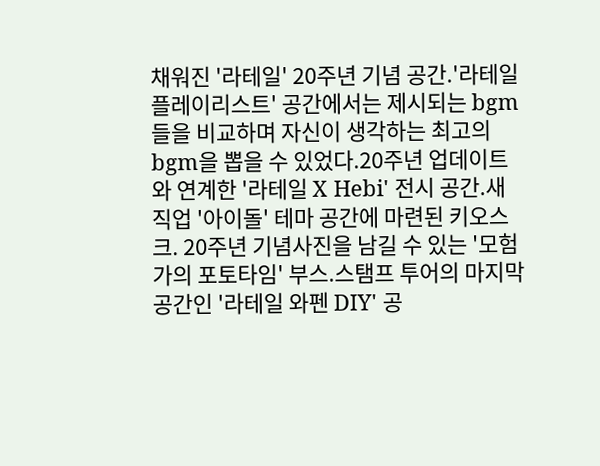채워진 '라테일' 20주년 기념 공간.'라테일 플레이리스트' 공간에서는 제시되는 bgm들을 비교하며 자신이 생각하는 최고의 bgm을 뽑을 수 있었다.20주년 업데이트와 연계한 '라테일 X Hebi' 전시 공간.새 직업 '아이돌' 테마 공간에 마련된 키오스크. 20주년 기념사진을 남길 수 있는 '모험가의 포토타임' 부스.스탬프 투어의 마지막 공간인 '라테일 와펜 DIY' 공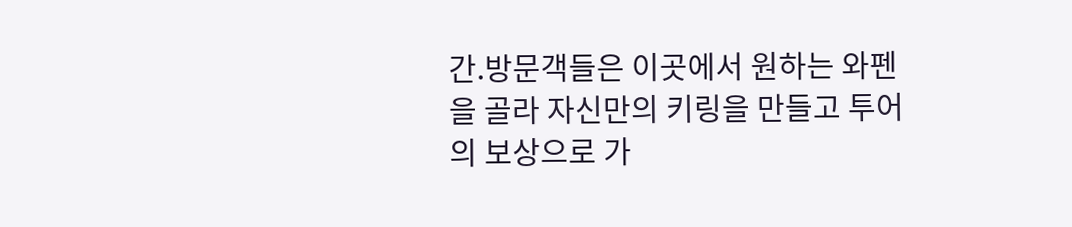간.방문객들은 이곳에서 원하는 와펜을 골라 자신만의 키링을 만들고 투어의 보상으로 가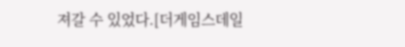져갈 수 있었다.[더게임스데일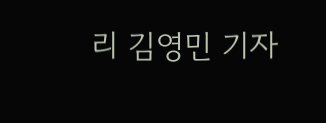리 김영민 기자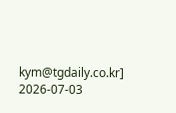kym@tgdaily.co.kr]
2026-07-03